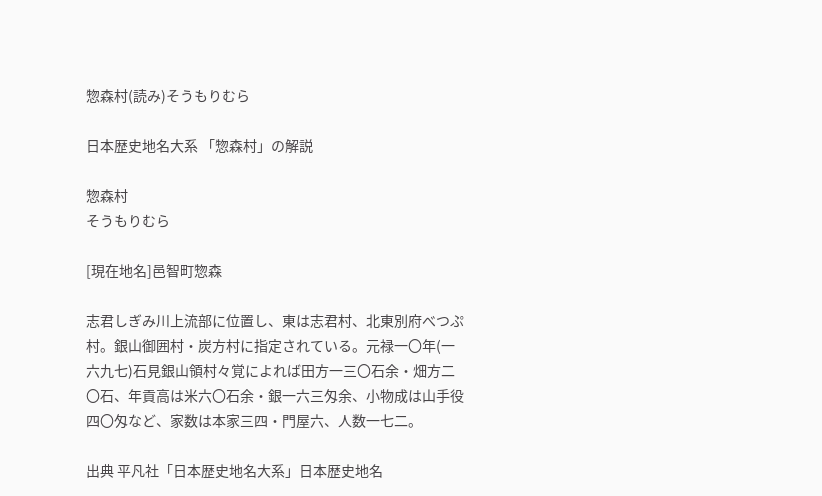惣森村(読み)そうもりむら

日本歴史地名大系 「惣森村」の解説

惣森村
そうもりむら

[現在地名]邑智町惣森

志君しぎみ川上流部に位置し、東は志君村、北東別府べつぷ村。銀山御囲村・炭方村に指定されている。元禄一〇年(一六九七)石見銀山領村々覚によれば田方一三〇石余・畑方二〇石、年貢高は米六〇石余・銀一六三匁余、小物成は山手役四〇匁など、家数は本家三四・門屋六、人数一七二。

出典 平凡社「日本歴史地名大系」日本歴史地名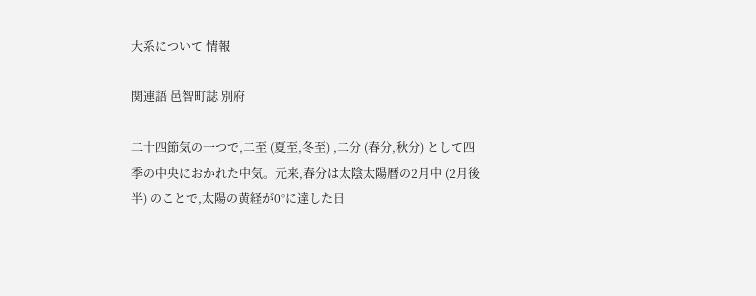大系について 情報

関連語 邑智町誌 別府

二十四節気の一つで,二至 (夏至,冬至) ,二分 (春分,秋分) として四季の中央におかれた中気。元来,春分は太陰太陽暦の2月中 (2月後半) のことで,太陽の黄経が0°に達した日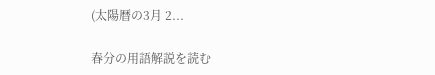(太陽暦の3月 2...

春分の用語解説を読む